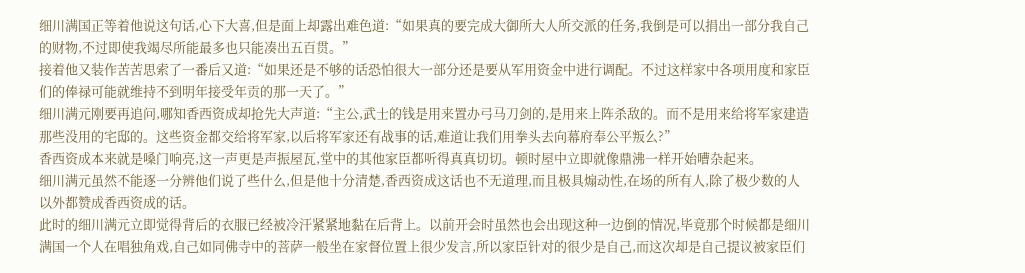细川满国正等着他说这句话,心下大喜,但是面上却露出难色道:“如果真的要完成大御所大人所交派的任务,我倒是可以捐出一部分我自己的财物,不过即使我竭尽所能最多也只能凑出五百贯。”
接着他又装作苦苦思索了一番后又道:“如果还是不够的话恐怕很大一部分还是要从军用资金中进行调配。不过这样家中各项用度和家臣们的俸禄可能就维持不到明年接受年贡的那一天了。”
细川满元刚要再追问,哪知香西资成却抢先大声道:“主公,武士的钱是用来置办弓马刀剑的,是用来上阵杀敌的。而不是用来给将军家建造那些没用的宅邸的。这些资金都交给将军家,以后将军家还有战事的话,难道让我们用拳头去向幕府奉公平叛么?”
香西资成本来就是嗓门响亮,这一声更是声振屋瓦,堂中的其他家臣都听得真真切切。顿时屋中立即就像鼎沸一样开始嘈杂起来。
细川满元虽然不能逐一分辨他们说了些什么,但是他十分清楚,香西资成这话也不无道理,而且极具煽动性,在场的所有人,除了极少数的人以外都赞成香西资成的话。
此时的细川满元立即觉得背后的衣服已经被冷汗紧紧地黏在后背上。以前开会时虽然也会出现这种一边倒的情况,毕竟那个时候都是细川满国一个人在唱独角戏,自己如同佛寺中的菩萨一般坐在家督位置上很少发言,所以家臣针对的很少是自己,而这次却是自己提议被家臣们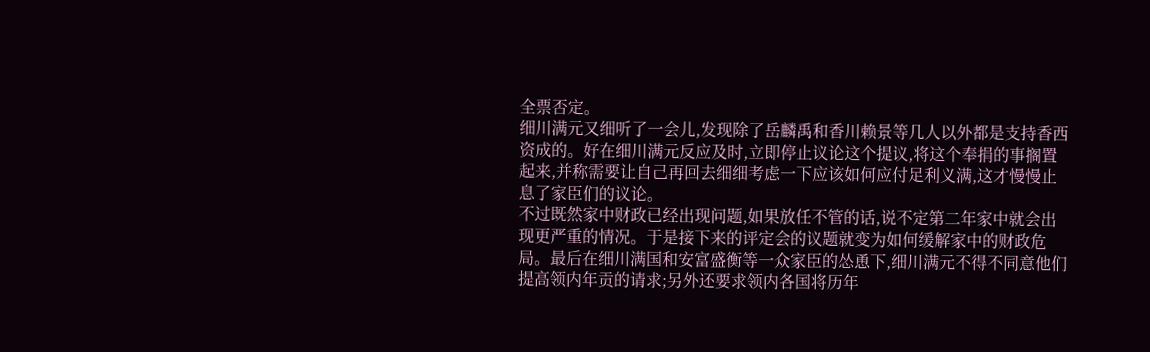全票否定。
细川满元又细听了一会儿,发现除了岳麟禹和香川赖景等几人以外都是支持香西资成的。好在细川满元反应及时,立即停止议论这个提议,将这个奉捐的事搁置起来,并称需要让自己再回去细细考虑一下应该如何应付足利义满,这才慢慢止息了家臣们的议论。
不过既然家中财政已经出现问题,如果放任不管的话,说不定第二年家中就会出现更严重的情况。于是接下来的评定会的议题就变为如何缓解家中的财政危局。最后在细川满国和安富盛衡等一众家臣的怂恿下,细川满元不得不同意他们提高领内年贡的请求;另外还要求领内各国将历年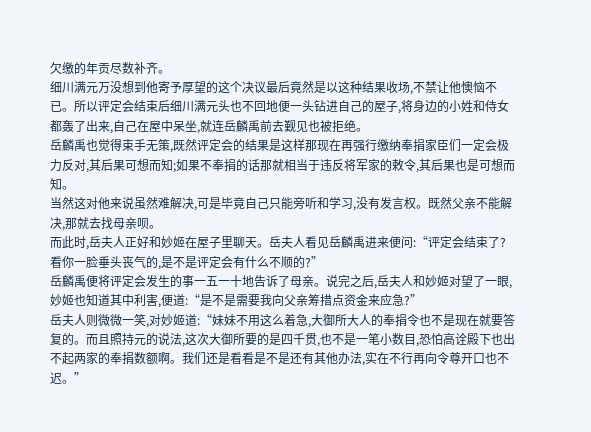欠缴的年贡尽数补齐。
细川满元万没想到他寄予厚望的这个决议最后竟然是以这种结果收场,不禁让他懊恼不已。所以评定会结束后细川满元头也不回地便一头钻进自己的屋子,将身边的小姓和侍女都轰了出来,自己在屋中呆坐,就连岳麟禹前去觐见也被拒绝。
岳麟禹也觉得束手无策,既然评定会的结果是这样那现在再强行缴纳奉捐家臣们一定会极力反对,其后果可想而知;如果不奉捐的话那就相当于违反将军家的敕令,其后果也是可想而知。
当然这对他来说虽然难解决,可是毕竟自己只能旁听和学习,没有发言权。既然父亲不能解决,那就去找母亲呗。
而此时,岳夫人正好和妙姬在屋子里聊天。岳夫人看见岳麟禹进来便问:“评定会结束了?看你一脸垂头丧气的,是不是评定会有什么不顺的?”
岳麟禹便将评定会发生的事一五一十地告诉了母亲。说完之后,岳夫人和妙姬对望了一眼,妙姬也知道其中利害,便道:“是不是需要我向父亲筹措点资金来应急?”
岳夫人则微微一笑,对妙姬道:“妹妹不用这么着急,大御所大人的奉捐令也不是现在就要答复的。而且照持元的说法,这次大御所要的是四千贯,也不是一笔小数目,恐怕高诠殿下也出不起两家的奉捐数额啊。我们还是看看是不是还有其他办法,实在不行再向令尊开口也不迟。”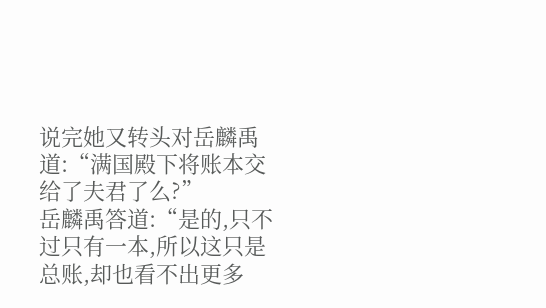说完她又转头对岳麟禹道:“满国殿下将账本交给了夫君了么?”
岳麟禹答道:“是的,只不过只有一本,所以这只是总账,却也看不出更多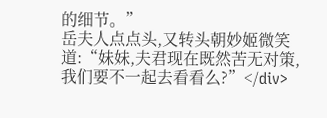的细节。”
岳夫人点点头,又转头朝妙姬微笑道:“妹妹,夫君现在既然苦无对策,我们要不一起去看看么?”</div>